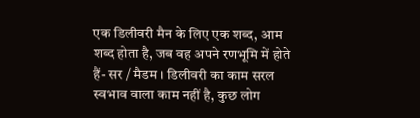एक डिलीवरी मैन के लिए एक शब्द, आम शब्द होता है, जब वह अपने रणभूमि में होते हैं- सर / मैडम । डिलीवरी का काम सरल स्वभाव वाला काम नहीं है, कुछ लोग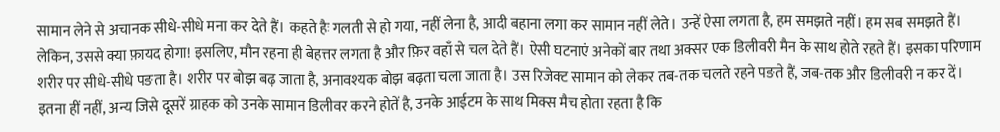सामान लेने से अचानक सीधे-सीधे मना कर देते हैं। कहते हैः गलती से हो गया, नहीं लेना है, आदी बहाना लगा कर सामान नहीं लेते। उन्हें ऐसा लगता है, हम समझते नहीं। हम सब समझते हैं। लेकिन, उससे क्या फ़ायद होगा! इसलिए, मौन रहना ही बेहत्तर लगता है और फ़िर वहाँ से चल देते हैं। ऐसी घटनाएं अनेकों बार तथा अक्सर एक डिलीवरी मैन के साथ होते रहते हैं। इसका परिणाम शरीर पर सीधे-सीधे पङता है। शरीर पर बोझ बढ़ जाता है, अनावश्यक बोझ बढ़ता चला जाता है। उस रिजेक्ट सामान को लेकर तब-तक चलते रहने पङते हैं, जब-तक और डिलीवरी न कर दें। इतना हीं नहीं, अन्य जिसे दूसरें ग्राहक को उनके सामान डिलीवर करने होतें है, उनके आईटम के साथ मिक्स मैच होता रहता है कि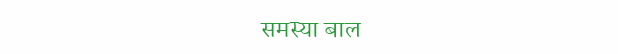समस्या बाल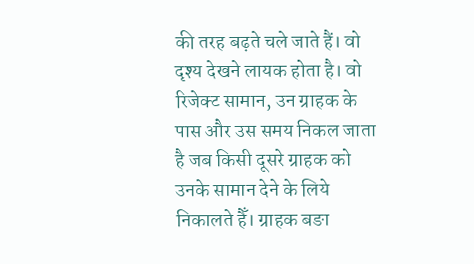की तरह बढ़ते चले जाते हैं। वो दृश्य देखने लायक होता है। वो रिजेक्ट सामान, उन ग्राहक के पास और उस समय निकल जाता है जब किसी दूसरे ग्राहक को उनके सामान देने के लिये निकालते हैँ। ग्राहक बङा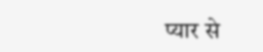प्यार से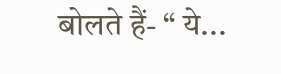बोलते हैं- “ ये...